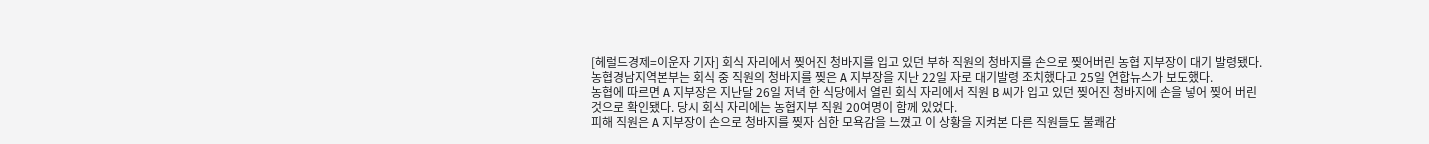[헤럴드경제=이운자 기자] 회식 자리에서 찢어진 청바지를 입고 있던 부하 직원의 청바지를 손으로 찢어버린 농협 지부장이 대기 발령됐다.
농협경남지역본부는 회식 중 직원의 청바지를 찢은 A 지부장을 지난 22일 자로 대기발령 조치했다고 25일 연합뉴스가 보도했다.
농협에 따르면 A 지부장은 지난달 26일 저녁 한 식당에서 열린 회식 자리에서 직원 B 씨가 입고 있던 찢어진 청바지에 손을 넣어 찢어 버린 것으로 확인됐다. 당시 회식 자리에는 농협지부 직원 20여명이 함께 있었다.
피해 직원은 A 지부장이 손으로 청바지를 찢자 심한 모욕감을 느꼈고 이 상황을 지켜본 다른 직원들도 불쾌감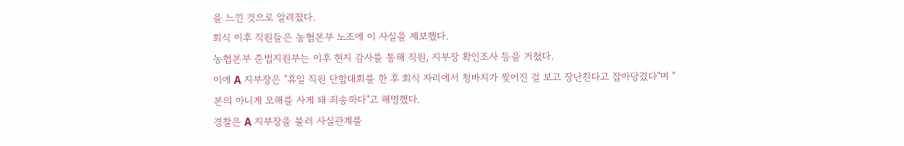을 느낀 것으로 알려졌다.
회식 이후 직원들은 농협본부 노조에 이 사실을 제보했다.
농협본부 준법지원부는 이후 현지 감사를 통해 직원, 지부장 확인조사 등을 거쳤다.
이에 A 지부장은 "휴일 직원 단합대회를 한 후 회식 자리에서 청바지가 찢어진 걸 보고 장난친다고 잡아당겼다"며 "본의 아니게 오해를 사게 돼 죄송하다"고 해명했다.
경찰은 A 지부장을 불러 사실관계를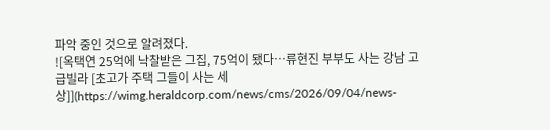파악 중인 것으로 알려졌다.
![옥택연 25억에 낙찰받은 그집, 75억이 됐다…류현진 부부도 사는 강남 고급빌라 [초고가 주택 그들이 사는 세상]](https://wimg.heraldcorp.com/news/cms/2026/09/04/news-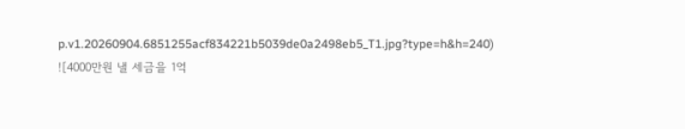p.v1.20260904.6851255acf834221b5039de0a2498eb5_T1.jpg?type=h&h=240)
![4000만원 낼 세금을 1억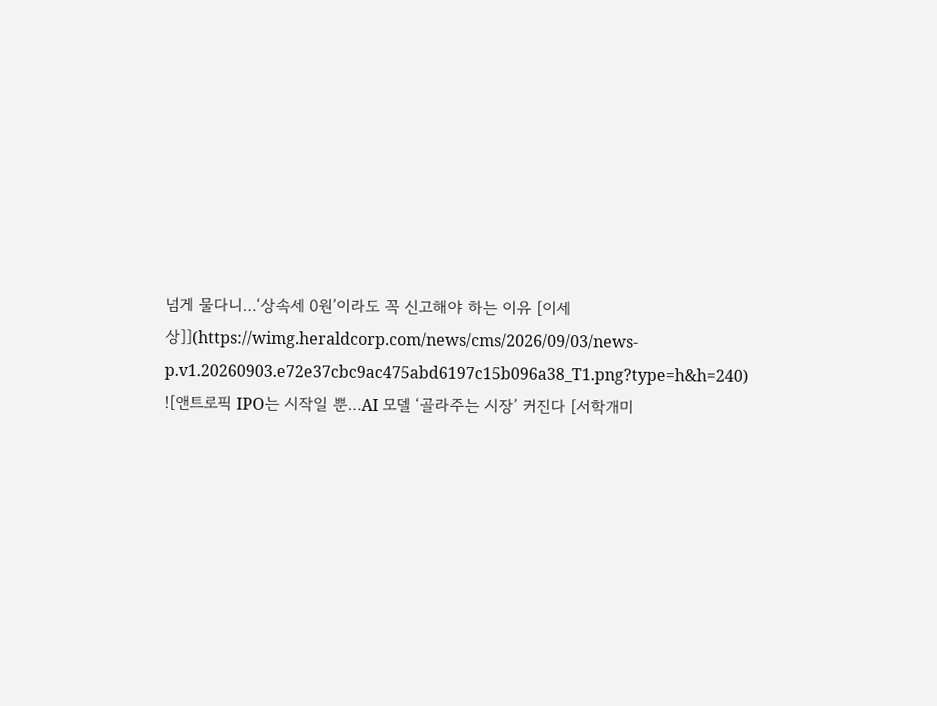넘게 물다니…‘상속세 0원’이라도 꼭 신고해야 하는 이유 [이세상]](https://wimg.heraldcorp.com/news/cms/2026/09/03/news-p.v1.20260903.e72e37cbc9ac475abd6197c15b096a38_T1.png?type=h&h=240)
![앤트로픽 IPO는 시작일 뿐…AI 모델 ‘골라주는 시장’ 커진다 [서학개미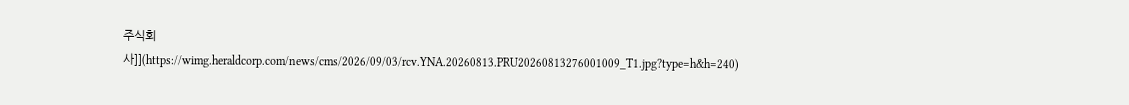주식회사]](https://wimg.heraldcorp.com/news/cms/2026/09/03/rcv.YNA.20260813.PRU20260813276001009_T1.jpg?type=h&h=240)